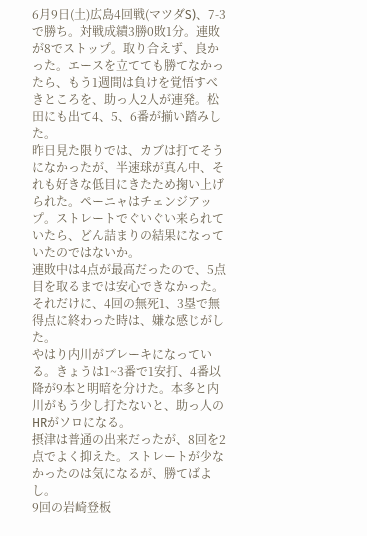6月9日(土)広島4回戦(マツダS)、7-3で勝ち。対戦成績3勝0敗1分。連敗が8でストップ。取り合えず、良かった。エースを立てても勝てなかったら、もう1週間は負けを覚悟すべきところを、助っ人2人が連発。松田にも出て4、5、6番が揃い踏みした。
昨日見た限りでは、カブは打てそうになかったが、半速球が真ん中、それも好きな低目にきたため掬い上げられた。ペーニャはチェンジアップ。ストレートでぐいぐい来られていたら、どん詰まりの結果になっていたのではないか。
連敗中は4点が最高だったので、5点目を取るまでは安心できなかった。それだけに、4回の無死1、3塁で無得点に終わった時は、嫌な感じがした。
やはり内川がブレーキになっている。きょうは1~3番で1安打、4番以降が9本と明暗を分けた。本多と内川がもう少し打たないと、助っ人のHRがソロになる。
摂津は普通の出来だったが、8回を2点でよく抑えた。ストレートが少なかったのは気になるが、勝てばよし。
9回の岩崎登板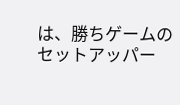は、勝ちゲームのセットアッパー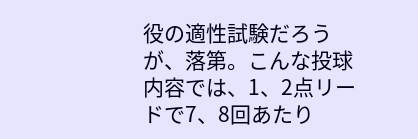役の適性試験だろうが、落第。こんな投球内容では、1、2点リードで7、8回あたり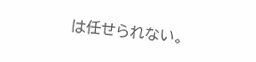は任せられない。